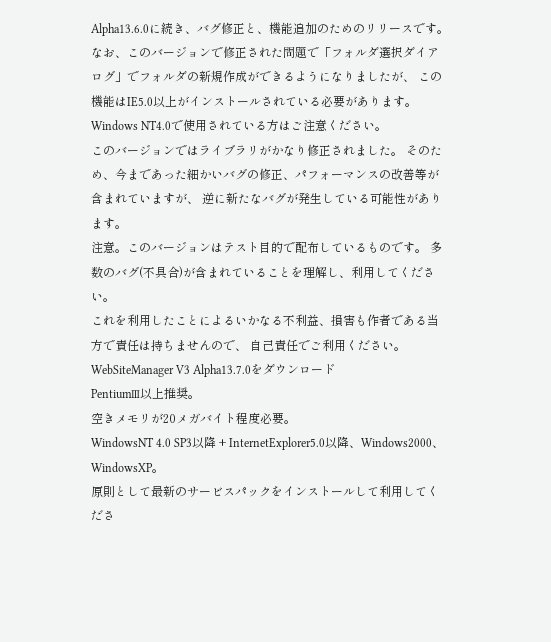Alpha13.6.0に続き、バグ修正と、機能追加のためのリリースです。
なお、このバージョンで修正された問題で「フォルダ選択ダイアログ」でフォルダの新規作成ができるようになりましたが、 この機能はIE5.0以上がインストールされている必要があります。 Windows NT4.0で使用されている方はご注意ください。
このバージョンではライブラリがかなり修正されました。 そのため、今まであった細かいバグの修正、パフォーマンスの改善等が含まれていますが、 逆に新たなバグが発生している可能性があります。
注意。このバージョンはテスト目的で配布しているものです。 多数のバグ(不具合)が含まれていることを理解し、利用してください。
これを利用したことによるいかなる不利益、損害も作者である当方で責任は持ちませんので、 自己責任でご利用ください。
WebSiteManager V3 Alpha13.7.0をダウンロード
PentiumⅢ以上推奨。
空きメモリが20メガバイト程度必要。
WindowsNT 4.0 SP3以降 + InternetExplorer5.0以降、Windows2000、WindowsXP。
原則として最新のサービスパックをインストールして利用してくださ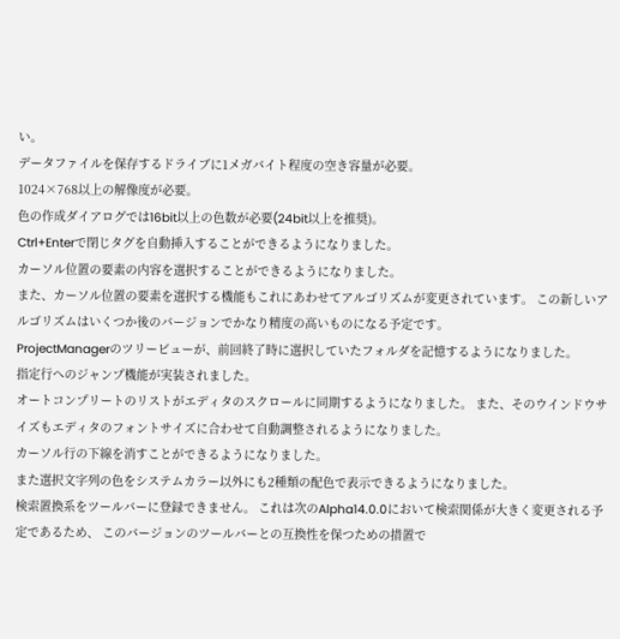い。
データファイルを保存するドライブに1メガバイト程度の空き容量が必要。
1024×768以上の解像度が必要。
色の作成ダイアログでは16bit以上の色数が必要(24bit以上を推奨)。
Ctrl+Enterで閉じタグを自動挿入することができるようになりました。
カーソル位置の要素の内容を選択することができるようになりました。
また、カーソル位置の要素を選択する機能もこれにあわせてアルゴリズムが変更されています。 この新しいアルゴリズムはいくつか後のバージョンでかなり精度の高いものになる予定です。
ProjectManagerのツリービューが、前回終了時に選択していたフォルダを記憶するようになりました。
指定行へのジャンプ機能が実装されました。
オートコンプリートのリストがエディタのスクロールに同期するようになりました。 また、そのウインドウサイズもエディタのフォントサイズに合わせて自動調整されるようになりました。
カーソル行の下線を消すことができるようになりました。
また選択文字列の色をシステムカラー以外にも2種類の配色で表示できるようになりました。
検索置換系をツールバーに登録できません。 これは次のAlpha14.0.0において検索関係が大きく変更される予定であるため、 このバージョンのツールバーとの互換性を保つための措置で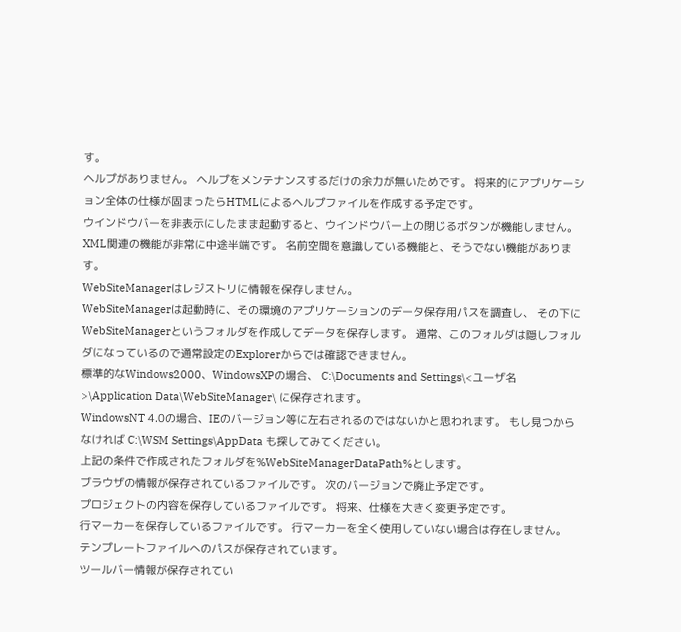す。
ヘルプがありません。 ヘルプをメンテナンスするだけの余力が無いためです。 将来的にアプリケーション全体の仕様が固まったらHTMLによるヘルプファイルを作成する予定です。
ウインドウバーを非表示にしたまま起動すると、ウインドウバー上の閉じるボタンが機能しません。
XML関連の機能が非常に中途半端です。 名前空間を意識している機能と、そうでない機能があります。
WebSiteManagerはレジストリに情報を保存しません。
WebSiteManagerは起動時に、その環境のアプリケーションのデータ保存用パスを調査し、 その下にWebSiteManagerというフォルダを作成してデータを保存します。 通常、このフォルダは隠しフォルダになっているので通常設定のExplorerからでは確認できません。
標準的なWindows2000、WindowsXPの場合、 C:\Documents and Settings\<ユーザ名>\Application Data\WebSiteManager\ に保存されます。
WindowsNT 4.0の場合、IEのバージョン等に左右されるのではないかと思われます。 もし見つからなければ C:\WSM Settings\AppData も探してみてください。
上記の条件で作成されたフォルダを%WebSiteManagerDataPath%とします。
ブラウザの情報が保存されているファイルです。 次のバージョンで廃止予定です。
プロジェクトの内容を保存しているファイルです。 将来、仕様を大きく変更予定です。
行マーカーを保存しているファイルです。 行マーカーを全く使用していない場合は存在しません。
テンプレートファイルへのパスが保存されています。
ツールバー情報が保存されてい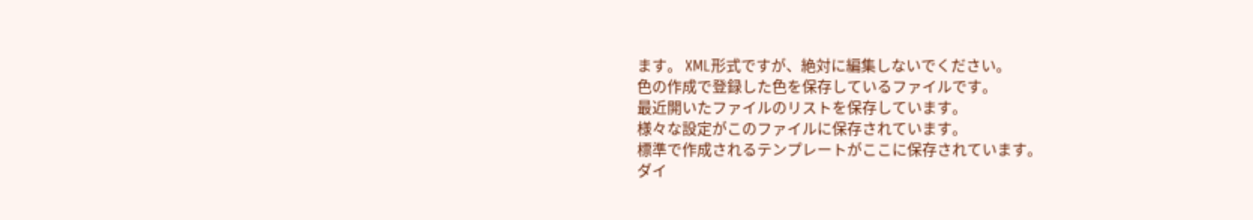ます。 XML形式ですが、絶対に編集しないでください。
色の作成で登録した色を保存しているファイルです。
最近開いたファイルのリストを保存しています。
様々な設定がこのファイルに保存されています。
標準で作成されるテンプレートがここに保存されています。
ダイ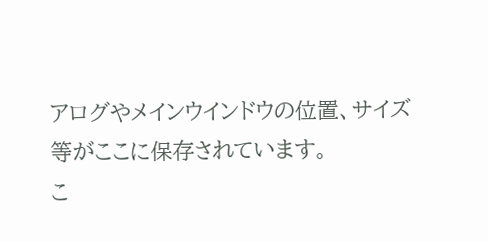アログやメインウインドウの位置、サイズ等がここに保存されています。
こ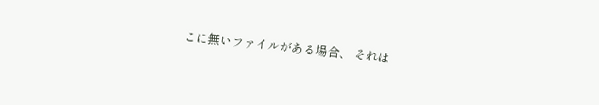こに無いファイルがある場合、 それは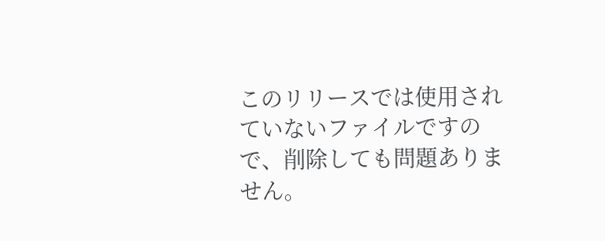このリリースでは使用されていないファイルですので、削除しても問題ありません。